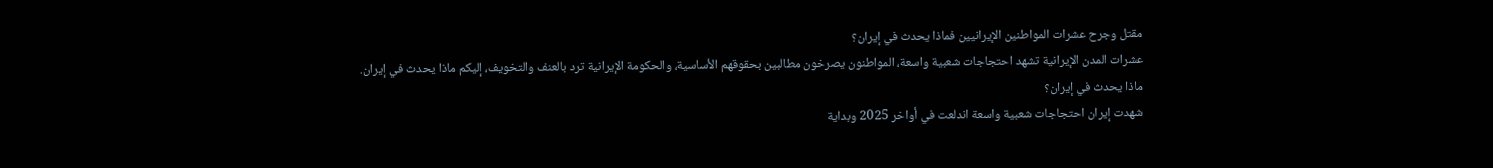مقتل وجرح عشرات المواطنين الإيرانيين فماذا يحدث في إيران؟
عشرات المدن الإيرانية تشهد احتجاجات شعبية واسعة، المواطنون يصرخون مطالبين بحقوقهم الأساسية، والحكومة الإيرانية ترد بالعنف والتخويف، إليكم ماذا يحدث في إيران.
ماذا يحدث في إيران؟
شهدت إيران احتجاجات شعبية واسعة اندلعت في أواخر 2025 وبداية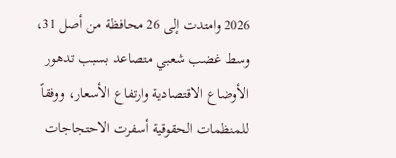2026 وامتدت إلى 26 محافظة من أصل 31، وسط غضب شعبي متصاعد بسبب تدهور الأوضاع الاقتصادية وارتفاع الأسعار، ووفقاً للمنظمات الحقوقية أسفرت الاحتجاجات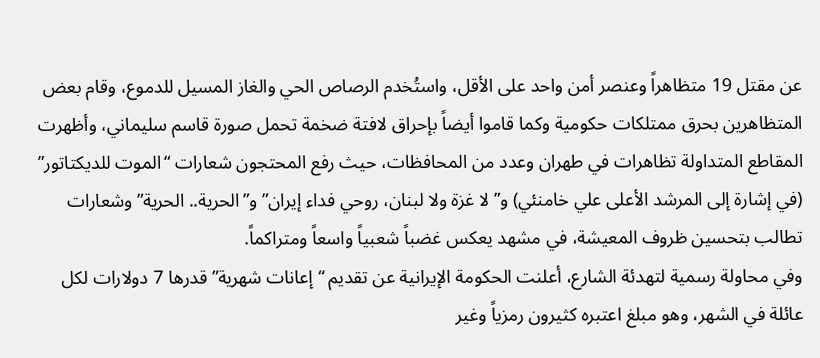عن مقتل 19 متظاهراً وعنصر أمن واحد على الأقل، واستُخدم الرصاص الحي والغاز المسيل للدموع، وقام بعض المتظاهرين بحرق ممتلكات حكومية وكما قاموا أيضاً بإحراق لافتة ضخمة تحمل صورة قاسم سليماني، وأظهرت المقاطع المتداولة تظاهرات في طهران وعدد من المحافظات، حيث رفع المحتجون شعارات “الموت للديكتاتور” (في إشارة إلى المرشد الأعلى علي خامنئي) و”لا غزة ولا لبنان، روحي فداء إيران” و”الحرية.. الحرية” وشعارات تطالب بتحسين ظروف المعيشة، في مشهد يعكس غضباً شعبياً واسعاً ومتراكماً.
وفي محاولة رسمية لتهدئة الشارع، أعلنت الحكومة الإيرانية عن تقديم “إعانات شهرية” قدرها 7 دولارات لكل عائلة في الشهر، وهو مبلغ اعتبره كثيرون رمزياً وغير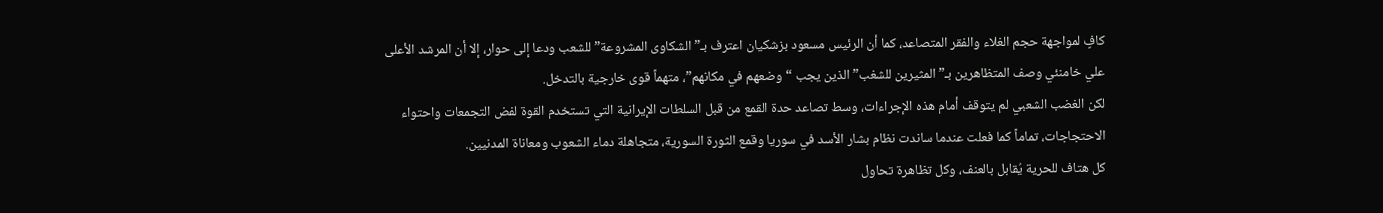كافٍ لمواجهة حجم الغلاء والفقر المتصاعد، كما أن الرئيس مسعود بزشكيان اعترف بـ”الشكاوى المشروعة” للشعب ودعا إلى حوار، إلا أن المرشد الأعلى علي خامنئي وصف المتظاهرين بـ”المثيرين للشغب” الذين يجب “وضعهم في مكانهم”، متهماً قوى خارجية بالتدخل.
لكن الغضب الشعبي لم يتوقف أمام هذه الإجراءات، وسط تصاعد حدة القمع من قبل السلطات الإيرانية التي تستخدم القوة لفض التجمعات واحتواء الاحتجاجات، تماماً كما فعلت عندما ساندت نظام بشار الأسد في سوريا وقمع الثورة السورية، متجاهلة دماء الشعوب ومعاناة المدنيين.
كل هتاف للحرية يُقابل بالعنف، وكل تظاهرة تحاول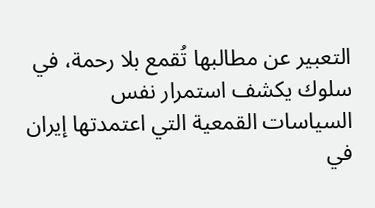التعبير عن مطالبها تُقمع بلا رحمة، في سلوك يكشف استمرار نفس السياسات القمعية التي اعتمدتها إيران في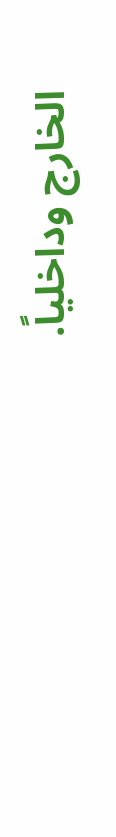الخارج وداخلياً.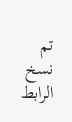تم نسخ الرابط